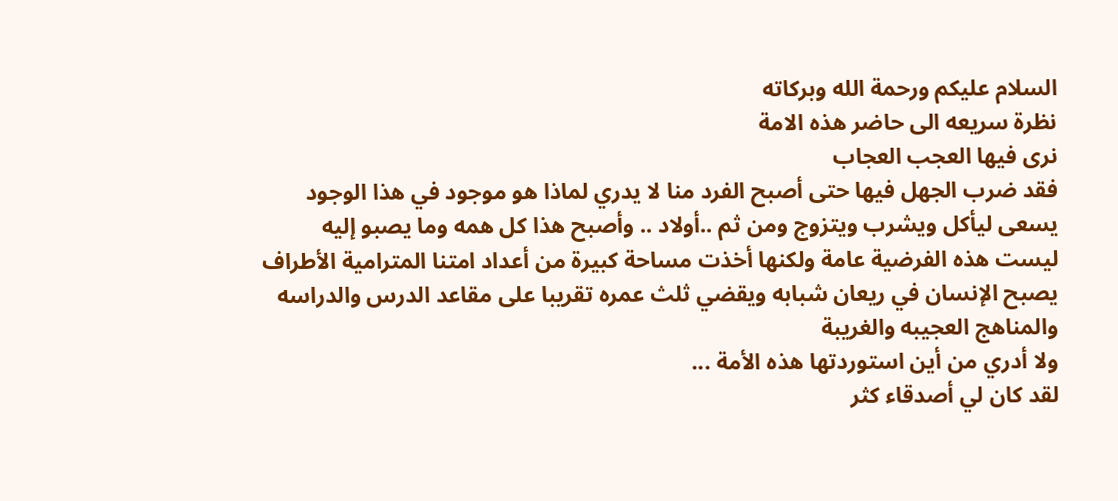السلام عليكم ورحمة الله وبركاته
نظرة سريعه الى حاضر هذه الامة
نرى فيها العجب العجاب
فقد ضرب الجهل فيها حتى أصبح الفرد منا لا يدري لماذا هو موجود في هذا الوجود
يسعى ليأكل ويشرب ويتزوج ومن ثم ..أولاد .. وأصبح هذا كل همه وما يصبو إليه
ليست هذه الفرضية عامة ولكنها أخذت مساحة كبيرة من أعداد امتنا المترامية الأطراف
يصبح الإنسان في ريعان شبابه ويقضي ثلث عمره تقريبا على مقاعد الدرس والدراسه والمناهج العجيبه والغريبة
ولا أدري من أين استوردتها هذه الأمة ...
لقد كان لي أصدقاء كثر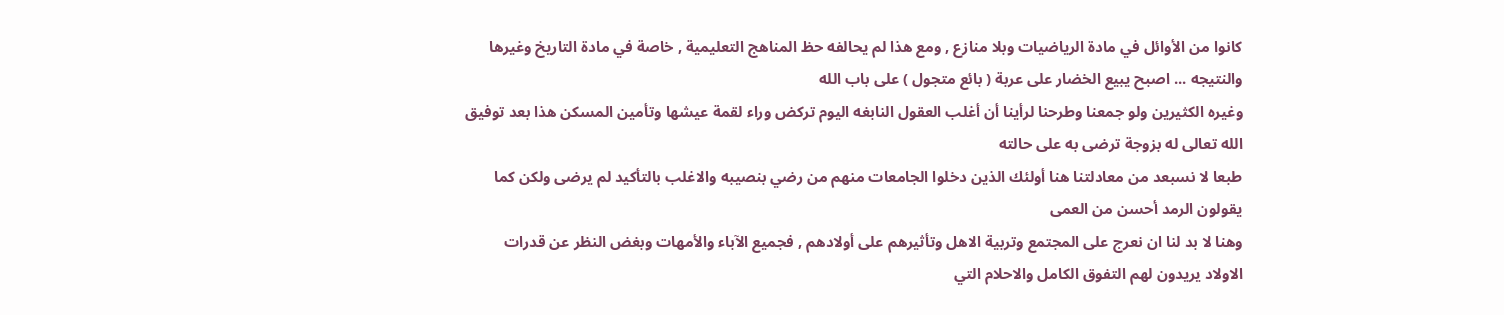كانوا من الأوائل في مادة الرياضيات وبلا منازع , ومع هذا لم يحالفه حظ المناهج التعليمية , خاصة في مادة التاريخ وغيرها
والنتيجه ... اصبح يبيع الخضار على عربة ( بائع متجول ) على باب الله
وغيره الكثيرين ولو جمعنا وطرحنا لرأينا أن أغلب العقول النابغه اليوم تركض وراء لقمة عيشها وتأمين المسكن هذا بعد توفيق الله تعالى له بزوجة ترضى به على حالته
طبعا لا نسبعد من معادلتنا هنا أولئك الذين دخلوا الجامعات منهم من رضي بنصيبه والاغلب بالتأكيد لم يرضى ولكن كما يقولون الرمد أحسن من العمى
وهنا لا بد لنا ان نعرج على المجتمع وتربية الاهل وتأثيرهم على أولادهم , فجميع الآباء والأمهات وبغض النظر عن قدرات الاولاد يريدون لهم التفوق الكامل والاحلام التي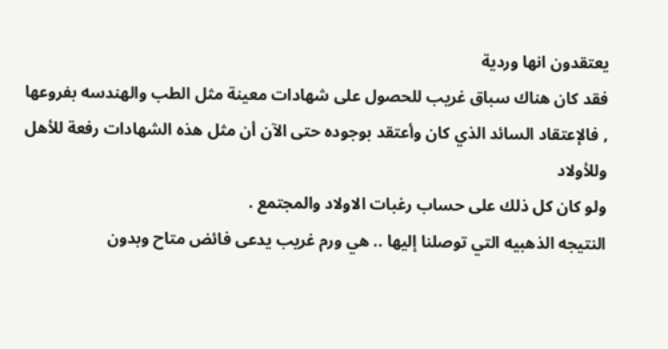يعتقدون انها وردية
فقد كان هناك سباق غريب للحصول على شهادات معينة مثل الطب والهندسه بفروعها , فالإعتقاد السائد الذي كان وأعتقد بوجوده حتى الآن أن مثل هذه الشهادات رفعة للأهل وللأولاد
ولو كان كل ذلك على حساب رغبات الاولاد والمجتمع .
النتيجه الذهبيه التي توصلنا إليها .. هي ورم غريب يدعى فائض متاح وبدون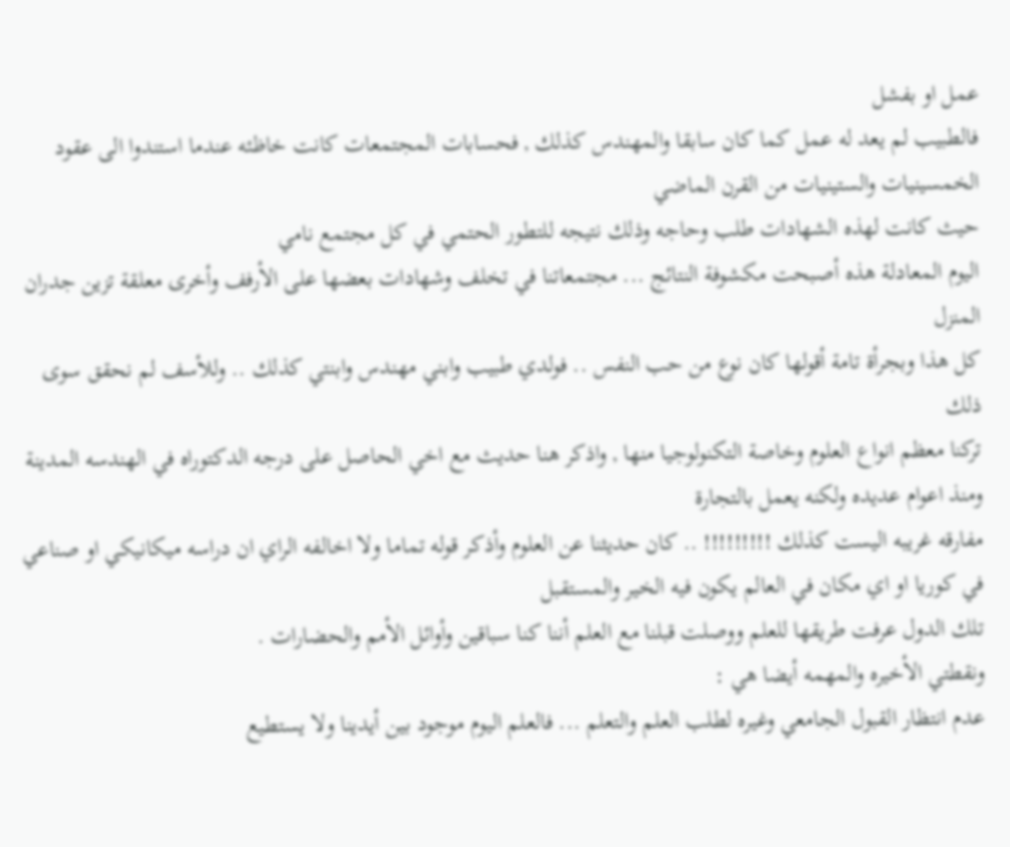عمل او بفشل
فالطبيب لم يعد له عمل كما كان سابقا والمهندس كذلك , فحسابات المجتمعات كانت خاظئه عندما استندوا الى عقود الخمسينيات والستينيات من القرن الماضي
حيث كانت لهذه الشهادات طلب وحاجه وذلك نتيجه للتطور الحتمي في كل مجتمع نامي
اليوم المعادلة هذه أصبحت مكشوفة النتائج ... مجتمعاتنا في تخلف وشهادات بعضها على الأرفف وأخرى معلقة تزين جدران المنزل
كل هذا وبجرأة تامة أقولها كان نوع من حب النفس .. فولدي طبيب وابني مهندس وابنتي كذلك .. وللأسف لم نحقق سوى ذلك
تركنا معظم انواع العلوم وخاصة التكنولوجيا منها , واذكر هنا حديث مع اخي الحاصل على درجه الدكتوراه في الهندسه المدينة ومنذ اعوام عديده ولكنه يعمل بالتجارة
مفارقه غريبه اليست كذلك !!!!!!!!! .. كان حديثنا عن العلوم وأذكر قوله تماما ولا اخالفه الراي ان دراسه ميكانيكي او صناعي في كوريا او اي مكان في العالم يكون فيه الخير والمستقبل
تلك الدول عرفت طريقها للعلم ووصلت قبلنا مع العلم أننا كنا سباقين وأوائل الأمم والحضارات .
ونقطتي الأخيره والمهمه أيضا هي :
عدم انتظار القبول الجامعي وغيره لطلب العلم والتعلم ... فالعلم اليوم موجود بين أيدينا ولا يستطيع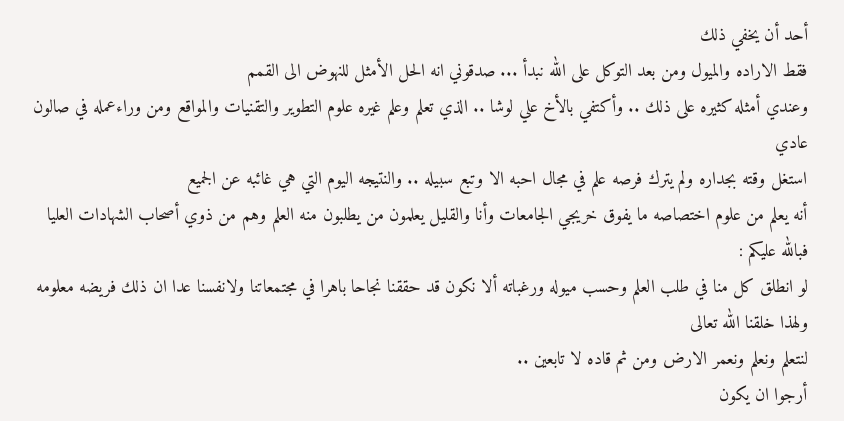أحد أن يخفي ذلك
فقط الاراده والميول ومن بعد التوكل على الله نبدأ ... صدقوني انه الحل الأمثل للنهوض الى القمم
وعندي أمثله كثيره على ذلك .. وأكتفي بالأخ علي لوشا .. الذي تعلم وعلم غيره علوم التطوير والتقنيات والمواقع ومن وراءعمله في صالون عادي
استغل وقته بجداره ولم يترك فرصه علم في مجال احبه الا وتبع سبيله .. والنتيجه اليوم التي هي غائبه عن الجميع
أنه يعلم من علوم اختصاصه ما يفوق خريجي الجامعات وأنا والقليل يعلمون من يطلبون منه العلم وهم من ذوي أصحاب الشهادات العليا
فبالله عليكم :
لو انطلق كل منا في طلب العلم وحسب ميوله ورغباته ألا نكون قد حققنا نجاحا باهرا في مجتمعاتنا ولانفسنا عدا ان ذلك فريضه معلومه ولهذا خلقنا الله تعالى
لنتعلم ونعلم ونعمر الارض ومن ثم قاده لا تابعين ..
أرجوا ان يكون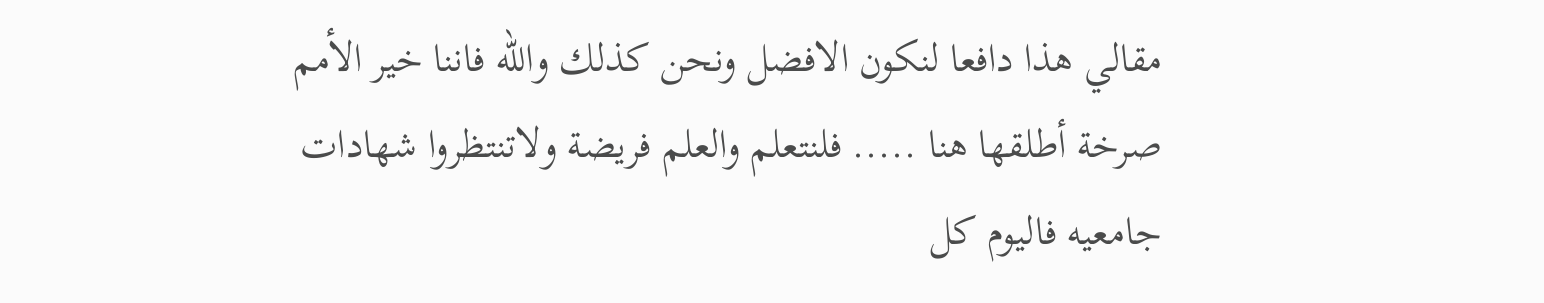مقالي هذا دافعا لنكون الافضل ونحن كذلك والله فاننا خير الأمم
صرخة أطلقها هنا ..... فلنتعلم والعلم فريضة ولاتنتظروا شهادات جامعيه فاليوم كل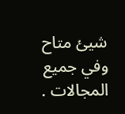شيئ متاح وفي جميع المجالات .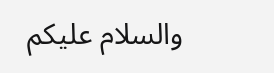والسلام عليكم